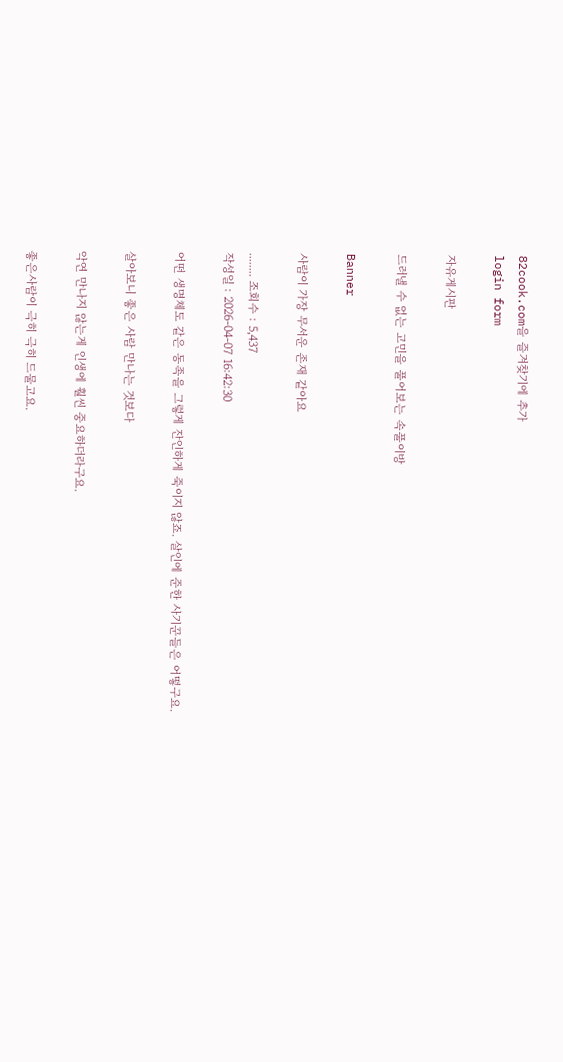82cook.com을 즐겨찾기에 추가
login form

자유게시판

드러낼 수 없는 고민을 풀어보는 속풀이방

Banner

사람이 가장 무서운 존재 같아요

........ 조회수 : 5,437
작성일 : 2026-04-07 16:42:30

어떤 생명체도 같은 동족을 그렇게 잔인하게 죽이지 않죠. 살인에 준한 사기꾼들은 어떻구요.

살아보니 좋은 사람 만나는 것보다

악연 만나지 않는게 인생에 훨씬 중요하더라구요.

좋은사람이 극히 극히 드물고요.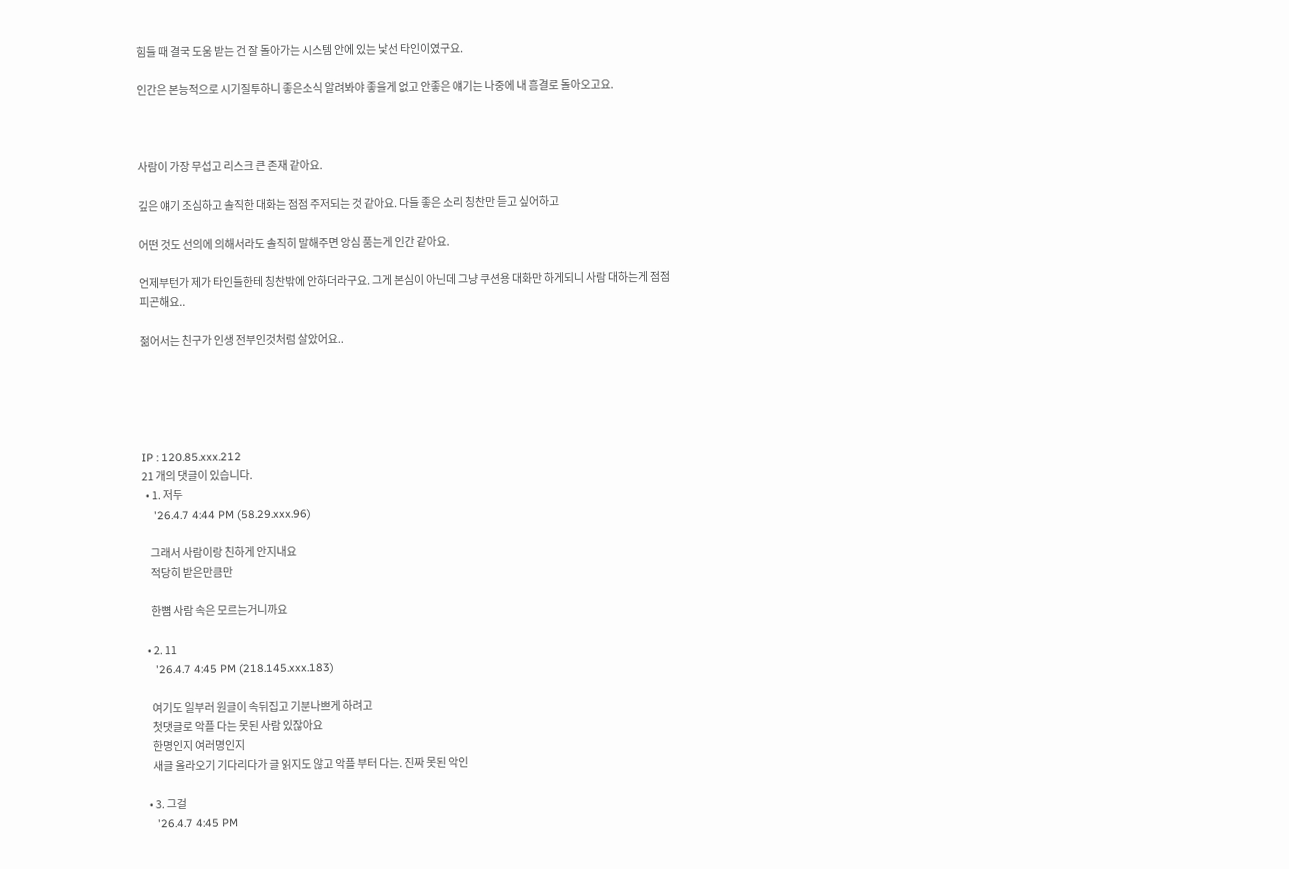힘들 때 결국 도움 받는 건 잘 돌아가는 시스템 안에 있는 낯선 타인이였구요.

인간은 본능적으로 시기질투하니 좋은소식 알려봐야 좋을게 없고 안좋은 얘기는 나중에 내 흠결로 돌아오고요.



사람이 가장 무섭고 리스크 큰 존재 같아요.

깊은 얘기 조심하고 솔직한 대화는 점점 주저되는 것 같아요. 다들 좋은 소리 칭찬만 듣고 싶어하고

어떤 것도 선의에 의해서라도 솔직히 말해주면 앙심 품는게 인간 같아요.

언제부턴가 제가 타인들한테 칭찬밖에 안하더라구요. 그게 본심이 아닌데 그냥 쿠션용 대화만 하게되니 사람 대하는게 점점 피곤해요..

젊어서는 친구가 인생 전부인것처럼 살았어요..





IP : 120.85.xxx.212
21 개의 댓글이 있습니다.
  • 1. 저두
    '26.4.7 4:44 PM (58.29.xxx.96)

    그래서 사람이랑 친하게 안지내요
    적당히 받은만큼만

    한뼘 사람 속은 모르는거니까요

  • 2. 11
    '26.4.7 4:45 PM (218.145.xxx.183)

    여기도 일부러 원글이 속뒤집고 기분나쁘게 하려고
    첫댓글로 악플 다는 못된 사람 있잖아요
    한명인지 여러명인지
    새글 올라오기 기다리다가 글 읽지도 않고 악플 부터 다는. 진짜 못된 악인

  • 3. 그걸
    '26.4.7 4:45 PM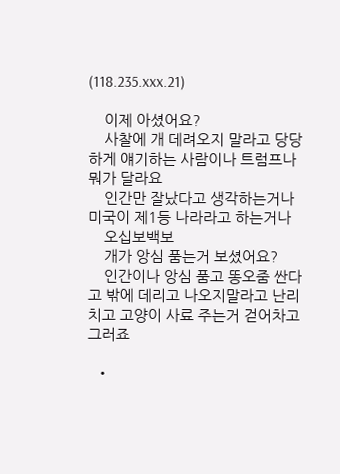(118.235.xxx.21)

    이제 아셨어요?
    사찰에 개 데려오지 말라고 당당하게 얘기하는 사람이나 트럼프나 뭐가 달라요
    인간만 잘났다고 생각하는거나 미국이 제1등 나라라고 하는거나
    오십보백보
    개가 앙심 품는거 보셨어요?
    인간이나 앙심 품고 똥오줌 싼다고 밖에 데리고 나오지말라고 난리치고 고양이 사료 주는거 걷어차고 그러죠

  •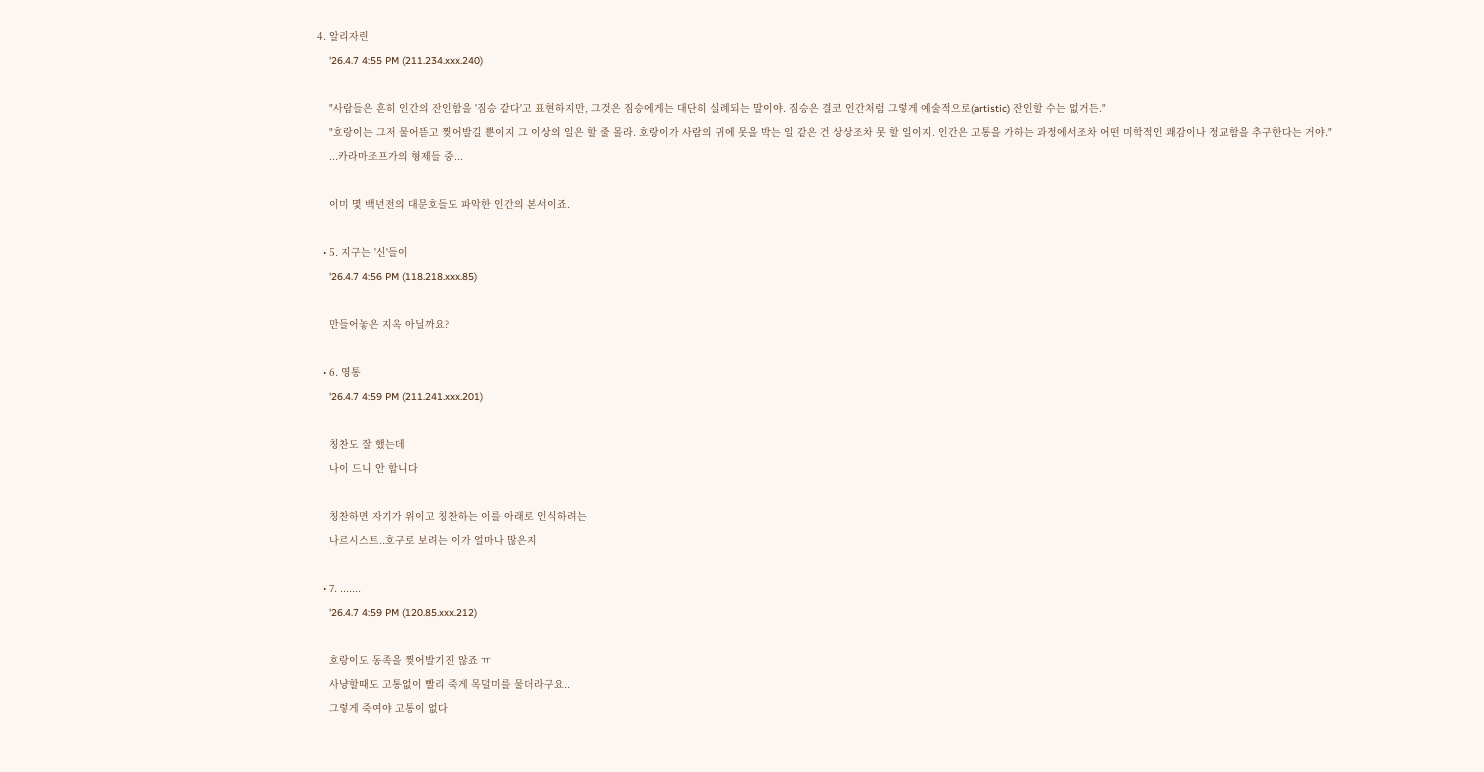4. 알리자린
    '26.4.7 4:55 PM (211.234.xxx.240)

    "사람들은 흔히 인간의 잔인함을 '짐승 같다'고 표현하지만, 그것은 짐승에게는 대단히 실례되는 말이야. 짐승은 결코 인간처럼 그렇게 예술적으로(artistic) 잔인할 수는 없거든."
    "호랑이는 그저 물어뜯고 찢어발길 뿐이지 그 이상의 일은 할 줄 몰라. 호랑이가 사람의 귀에 못을 박는 일 같은 건 상상조차 못 할 일이지. 인간은 고통을 가하는 과정에서조차 어떤 미학적인 쾌감이나 정교함을 추구한다는 거야."
    ...카라마조프가의 형제들 중...

    이미 몇 백년전의 대문호들도 파악한 인간의 본서이죠.

  • 5. 지구는 '신'들이
    '26.4.7 4:56 PM (118.218.xxx.85)

    만들어놓은 지옥 아닐까요?

  • 6. 영통
    '26.4.7 4:59 PM (211.241.xxx.201)

    칭찬도 잘 했는데
    나이 드니 안 합니다

    칭찬하면 자기가 위이고 칭찬하는 이를 아래로 인식하려는
    나르시스트..호구로 보려는 이가 얼마나 많은지

  • 7. .......
    '26.4.7 4:59 PM (120.85.xxx.212)

    호랑이도 동족을 찢어발기진 않죠 ㅠ
    사냥할때도 고통없이 빨리 죽게 목덜미를 물더라구요..
    그렇게 죽여야 고통이 없다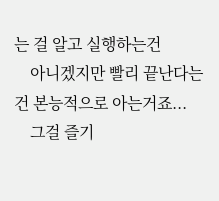는 걸 알고 실행하는건
    아니겠지만 빨리 끝난다는건 본능적으로 아는거죠...
    그걸 즐기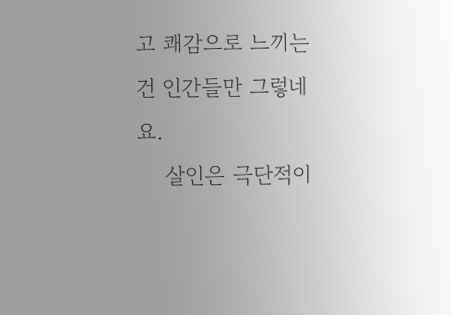고 쾌감으로 느끼는건 인간들만 그렇네요.
    살인은 극단적이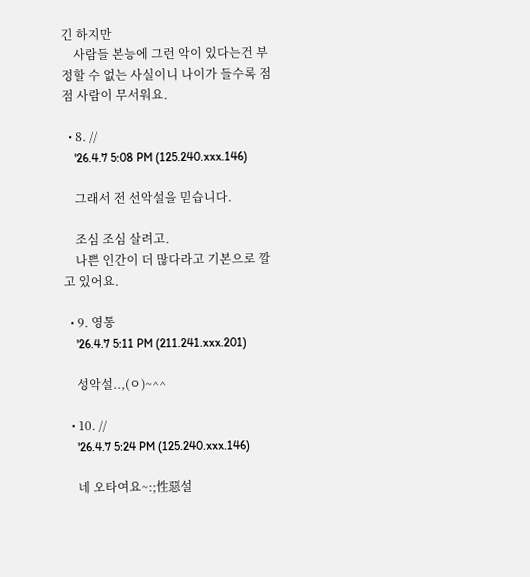긴 하지만
    사람들 본능에 그런 악이 있다는건 부정할 수 없는 사실이니 나이가 들수록 점점 사람이 무서워요.

  • 8. //
    '26.4.7 5:08 PM (125.240.xxx.146)

    그래서 전 선악설을 믿습니다.

    조심 조심 살려고.
    나쁜 인간이 더 많다라고 기본으로 깔고 있어요.

  • 9. 영통
    '26.4.7 5:11 PM (211.241.xxx.201)

    성악설..,(ㅇ)~^^

  • 10. //
    '26.4.7 5:24 PM (125.240.xxx.146)

    네 오타여요~:;性惡설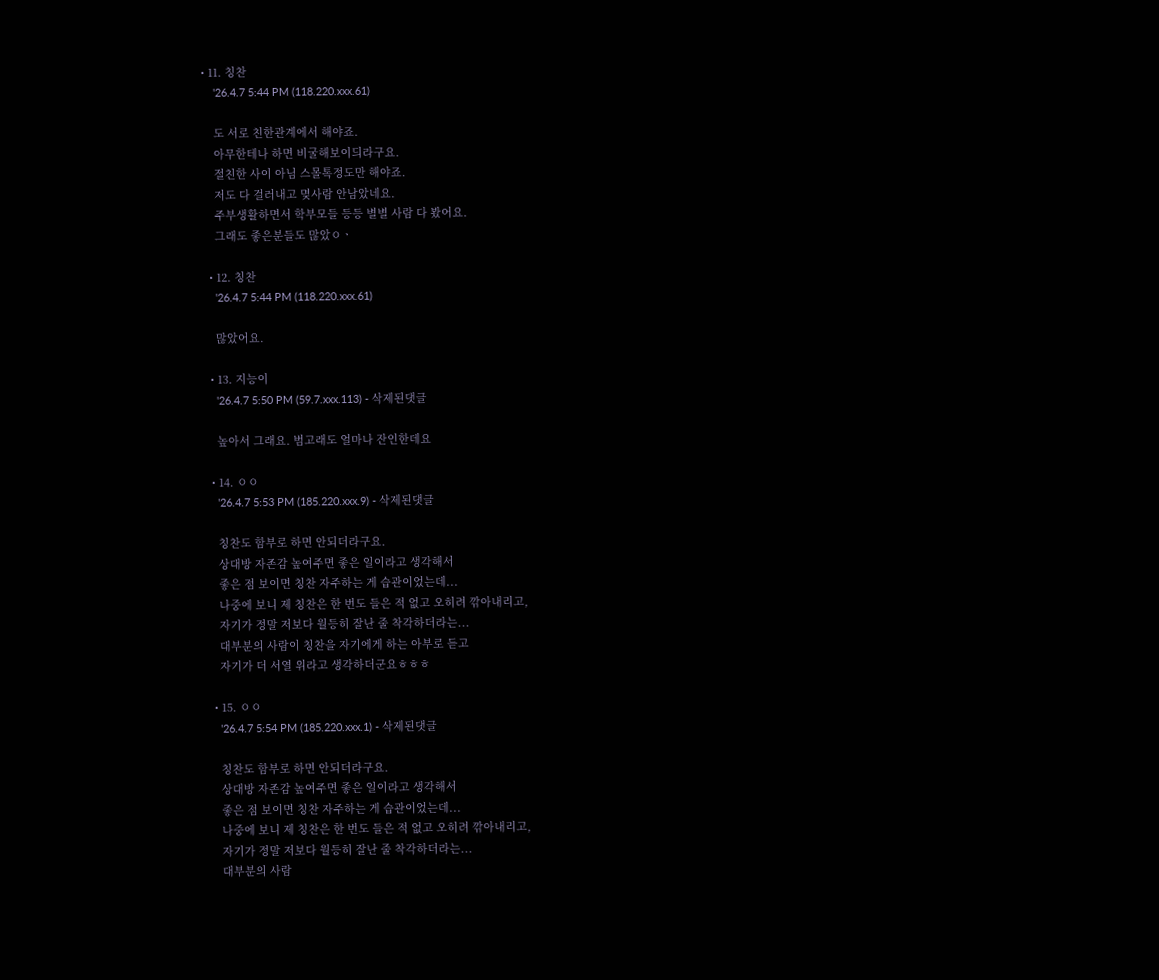• 11. 칭찬
    '26.4.7 5:44 PM (118.220.xxx.61)

    도 서로 친한관계에서 해야죠.
    아무한테나 하면 비굴해보이듸라구요.
    절친한 사이 아님 스몰톡정도만 해야죠.
    저도 다 걸러내고 몆사람 안남았네요.
    주부생활하면서 학부모들 등등 별별 사람 다 봤어요.
    그래도 좋은분들도 많았ㅇㆍ

  • 12. 칭찬
    '26.4.7 5:44 PM (118.220.xxx.61)

    많았어요.

  • 13. 지능이
    '26.4.7 5:50 PM (59.7.xxx.113) - 삭제된댓글

    높아서 그래요. 범고래도 얼마나 잔인한데요

  • 14. ㅇㅇ
    '26.4.7 5:53 PM (185.220.xxx.9) - 삭제된댓글

    칭찬도 함부로 하면 안되더라구요.
    상대방 자존감 높여주면 좋은 일이라고 생각해서
    좋은 점 보이면 칭찬 자주하는 게 습관이었는데...
    나중에 보니 제 칭찬은 한 번도 들은 적 없고 오히려 깎아내리고,
    자기가 정말 저보다 월등히 잘난 줄 착각하더라는...
    대부분의 사람이 칭찬을 자기에게 하는 아부로 듣고
    자기가 더 서열 위라고 생각하더군요ㅎㅎㅎ

  • 15. ㅇㅇ
    '26.4.7 5:54 PM (185.220.xxx.1) - 삭제된댓글

    칭찬도 함부로 하면 안되더라구요.
    상대방 자존감 높여주면 좋은 일이라고 생각해서
    좋은 점 보이면 칭찬 자주하는 게 습관이었는데...
    나중에 보니 제 칭찬은 한 번도 들은 적 없고 오히려 깎아내리고,
    자기가 정말 저보다 월등히 잘난 줄 착각하더라는...
    대부분의 사람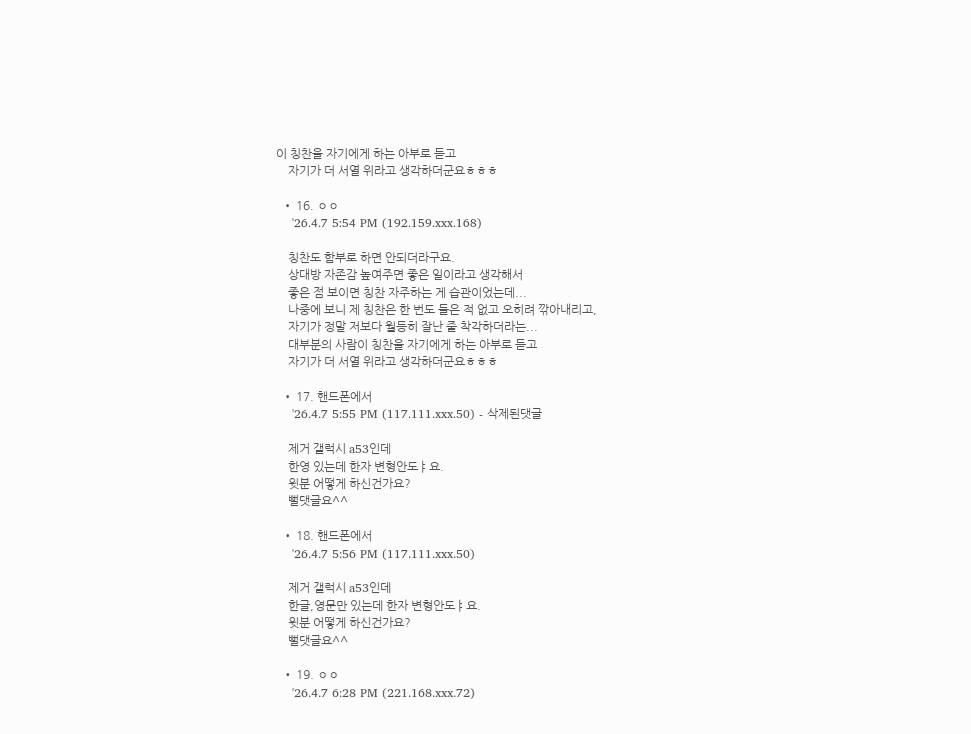이 칭찬을 자기에게 하는 아부로 듣고
    자기가 더 서열 위라고 생각하더군요ㅎㅎㅎ

  • 16. ㅇㅇ
    '26.4.7 5:54 PM (192.159.xxx.168)

    칭찬도 함부로 하면 안되더라구요.
    상대방 자존감 높여주면 좋은 일이라고 생각해서
    좋은 점 보이면 칭찬 자주하는 게 습관이었는데...
    나중에 보니 제 칭찬은 한 번도 들은 적 없고 오히려 깎아내리고,
    자기가 정말 저보다 월등히 잘난 줄 착각하더라는...
    대부분의 사람이 칭찬을 자기에게 하는 아부로 듣고
    자기가 더 서열 위라고 생각하더군요ㅎㅎㅎ

  • 17. 핸드폰에서
    '26.4.7 5:55 PM (117.111.xxx.50) - 삭제된댓글

    제거 갤럭시 a53인데
    한영 있는데 한자 변형안도ㅑ요.
    윗분 어떻게 하신건가요?
    뻘댓글요^^

  • 18. 핸드폰에서
    '26.4.7 5:56 PM (117.111.xxx.50)

    제거 갤럭시 a53인데
    한글,영문만 있는데 한자 변형안도ㅑ요.
    윗분 어떻게 하신건가요?
    뻘댓글요^^

  • 19. ㅇㅇ
    '26.4.7 6:28 PM (221.168.xxx.72)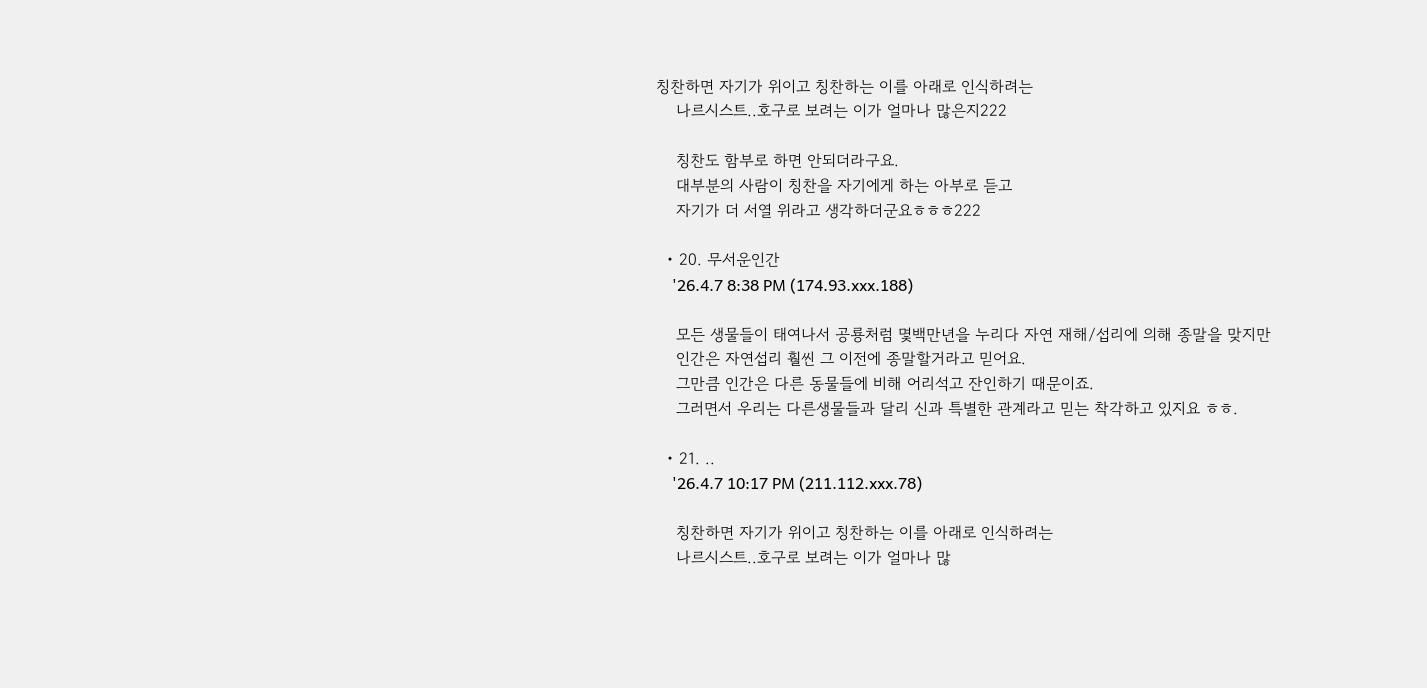칭찬하면 자기가 위이고 칭찬하는 이를 아래로 인식하려는
    나르시스트..호구로 보려는 이가 얼마나 많은지222

    칭찬도 함부로 하면 안되더라구요.
    대부분의 사람이 칭찬을 자기에게 하는 아부로 듣고
    자기가 더 서열 위라고 생각하더군요ㅎㅎㅎ222

  • 20. 무서운인간
    '26.4.7 8:38 PM (174.93.xxx.188)

    모든 생물들이 태여나서 공룡처럼 몇백만년을 누리다 자연 재해/섭리에 의해 종말을 맞지만
    인간은 자연섭리 훨씬 그 이전에 종말할거라고 믿어요.
    그만큼 인간은 다른 동물들에 비해 어리석고 잔인하기 때문이죠.
    그러면서 우리는 다른생물들과 달리 신과 특별한 관계라고 믿는 착각하고 있지요 ㅎㅎ.

  • 21. ..
    '26.4.7 10:17 PM (211.112.xxx.78)

    칭찬하면 자기가 위이고 칭찬하는 이를 아래로 인식하려는
    나르시스트..호구로 보려는 이가 얼마나 많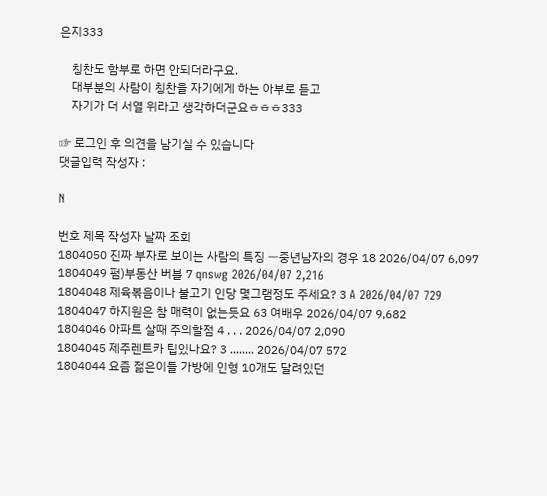은지333

    칭찬도 함부로 하면 안되더라구요.
    대부분의 사람이 칭찬을 자기에게 하는 아부로 듣고
    자기가 더 서열 위라고 생각하더군요ㅎㅎㅎ333

☞ 로그인 후 의견을 남기실 수 있습니다
댓글입력 작성자 :

N

번호 제목 작성자 날짜 조회
1804050 진짜 부자로 보이는 사람의 특징 ㅡ중년남자의 경우 18 2026/04/07 6,097
1804049 펌)부동산 버블 7 qnswg 2026/04/07 2,216
1804048 제육볶음이나 불고기 인당 몇그램정도 주세요? 3 A 2026/04/07 729
1804047 하지원은 참 매력이 없는듯요 63 여배우 2026/04/07 9,682
1804046 아파트 살때 주의할점 4 . . . 2026/04/07 2,090
1804045 제주렌트카 팁있나요? 3 ........ 2026/04/07 572
1804044 요즘 젊은이들 가방에 인형 10개도 달려있던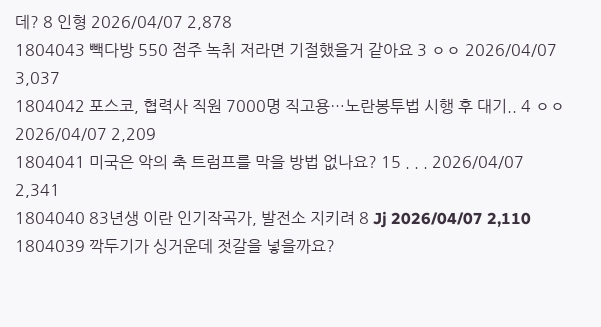데? 8 인형 2026/04/07 2,878
1804043 빽다방 550 점주 녹취 저라면 기절했을거 같아요 3 ㅇㅇ 2026/04/07 3,037
1804042 포스코, 협력사 직원 7000명 직고용…노란봉투법 시행 후 대기.. 4 ㅇㅇ 2026/04/07 2,209
1804041 미국은 악의 축 트럼프를 막을 방법 없나요? 15 . . . 2026/04/07 2,341
1804040 83년생 이란 인기작곡가, 발전소 지키려 8 Jj 2026/04/07 2,110
1804039 깍두기가 싱거운데 젓갈을 넣을까요?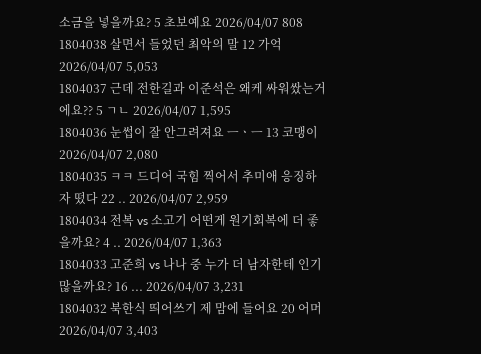소금을 넣을까요? 5 초보예요 2026/04/07 808
1804038 살면서 들었던 최악의 말 12 가억 2026/04/07 5,053
1804037 근데 전한길과 이준석은 왜케 싸워쌌는거에요?? 5 ㄱㄴ 2026/04/07 1,595
1804036 눈썹이 잘 안그려져요 ㅡㆍㅡ 13 코맹이 2026/04/07 2,080
1804035 ㅋㅋ 드디어 국힘 찍어서 추미애 응징하자 떴다 22 .. 2026/04/07 2,959
1804034 전복 vs 소고기 어떤게 원기회복에 더 좋을까요? 4 .. 2026/04/07 1,363
1804033 고준희 vs 나나 중 누가 더 남자한테 인기 많을까요? 16 ... 2026/04/07 3,231
1804032 북한식 띄어쓰기 제 맘에 들어요 20 어머 2026/04/07 3,403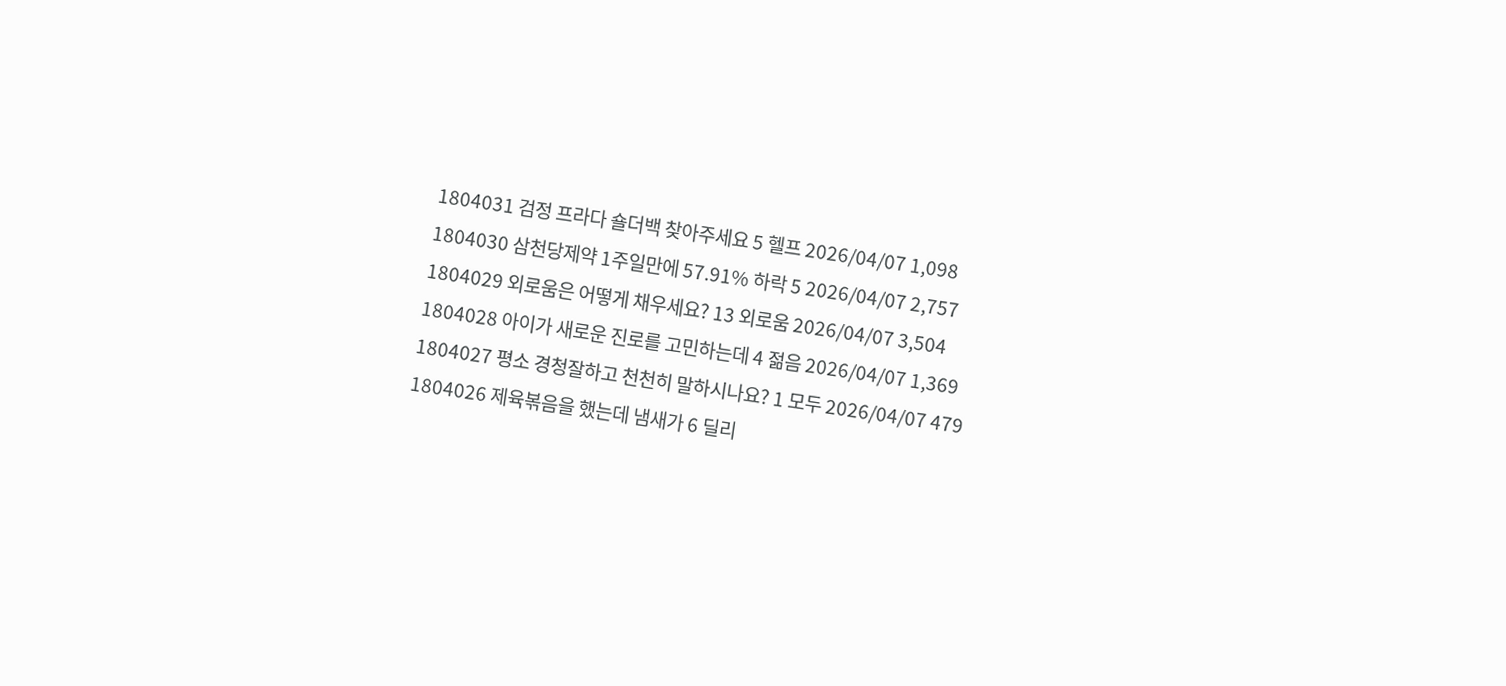1804031 검정 프라다 숄더백 찾아주세요 5 헬프 2026/04/07 1,098
1804030 삼천당제약 1주일만에 57.91% 하락 5 2026/04/07 2,757
1804029 외로움은 어떻게 채우세요? 13 외로움 2026/04/07 3,504
1804028 아이가 새로운 진로를 고민하는데 4 젊음 2026/04/07 1,369
1804027 평소 경청잘하고 천천히 말하시나요? 1 모두 2026/04/07 479
1804026 제육볶음을 했는데 냄새가 6 딜리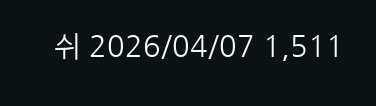쉬 2026/04/07 1,511